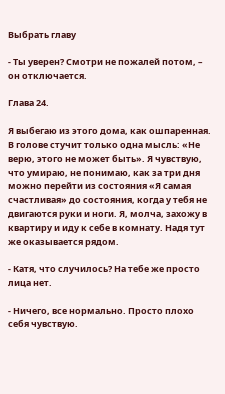Выбрать главу

- Ты уверен? Смотри не пожалей потом, – он отключается.

Глава 24.

Я выбегаю из этого дома, как ошпаренная. В голове стучит только одна мысль: «Не верю, этого не может быть». Я чувствую, что умираю, не понимаю, как за три дня можно перейти из состояния «Я самая счастливая» до состояния, когда у тебя не двигаются руки и ноги. Я, молча, захожу в квартиру и иду к себе в комнату. Надя тут же оказывается рядом.

- Катя, что случилось? На тебе же просто лица нет.

- Ничего, все нормально. Просто плохо себя чувствую.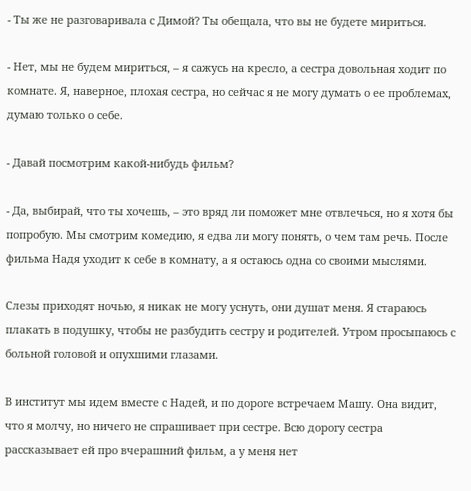- Ты же не разговаривала с Димой? Ты обещала, что вы не будете мириться.

- Нет, мы не будем мириться, – я сажусь на кресло, а сестра довольная ходит по комнате. Я, наверное, плохая сестра, но сейчас я не могу думать о ее проблемах, думаю только о себе.

- Давай посмотрим какой-нибудь фильм?

- Да, выбирай, что ты хочешь, – это вряд ли поможет мне отвлечься, но я хотя бы попробую. Мы смотрим комедию, я едва ли могу понять, о чем там речь. После фильма Надя уходит к себе в комнату, а я остаюсь одна со своими мыслями.

Слезы приходят ночью, я никак не могу уснуть, они душат меня. Я стараюсь плакать в подушку, чтобы не разбудить сестру и родителей. Утром просыпаюсь с больной головой и опухшими глазами.

В институт мы идем вместе с Надей, и по дороге встречаем Машу. Она видит, что я молчу, но ничего не спрашивает при сестре. Всю дорогу сестра рассказывает ей про вчерашний фильм, а у меня нет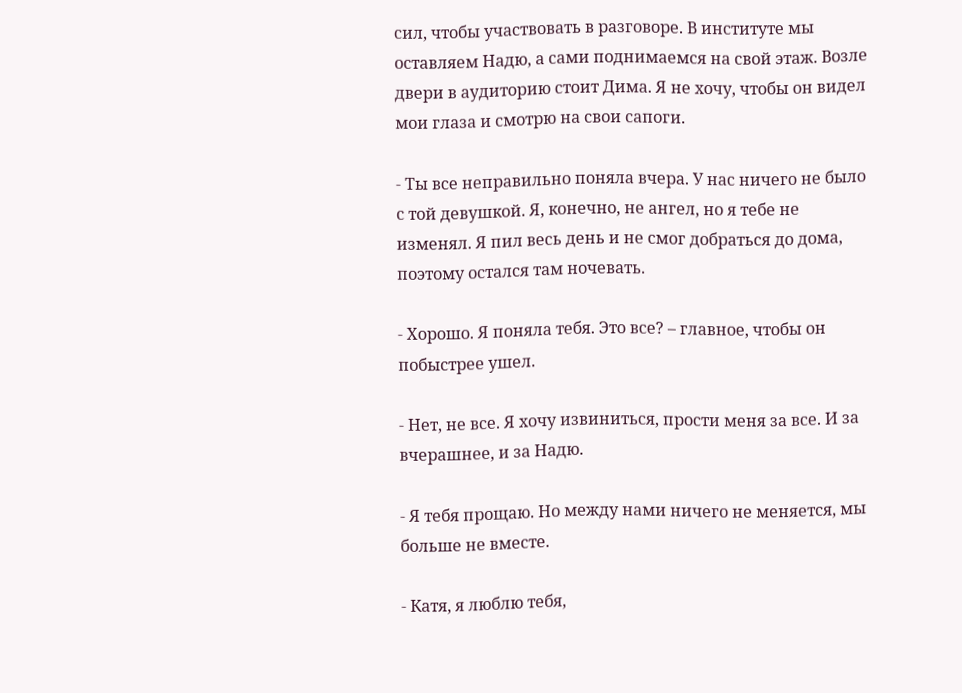сил, чтобы участвовать в разговоре. В институте мы оставляем Надю, а сами поднимаемся на свой этаж. Возле двери в аудиторию стоит Дима. Я не хочу, чтобы он видел мои глаза и смотрю на свои сапоги.

- Ты все неправильно поняла вчера. У нас ничего не было с той девушкой. Я, конечно, не ангел, но я тебе не изменял. Я пил весь день и не смог добраться до дома, поэтому остался там ночевать.

- Хорошо. Я поняла тебя. Это все? – главное, чтобы он побыстрее ушел.

- Нет, не все. Я хочу извиниться, прости меня за все. И за вчерашнее, и за Надю.

- Я тебя прощаю. Но между нами ничего не меняется, мы больше не вместе.

- Катя, я люблю тебя,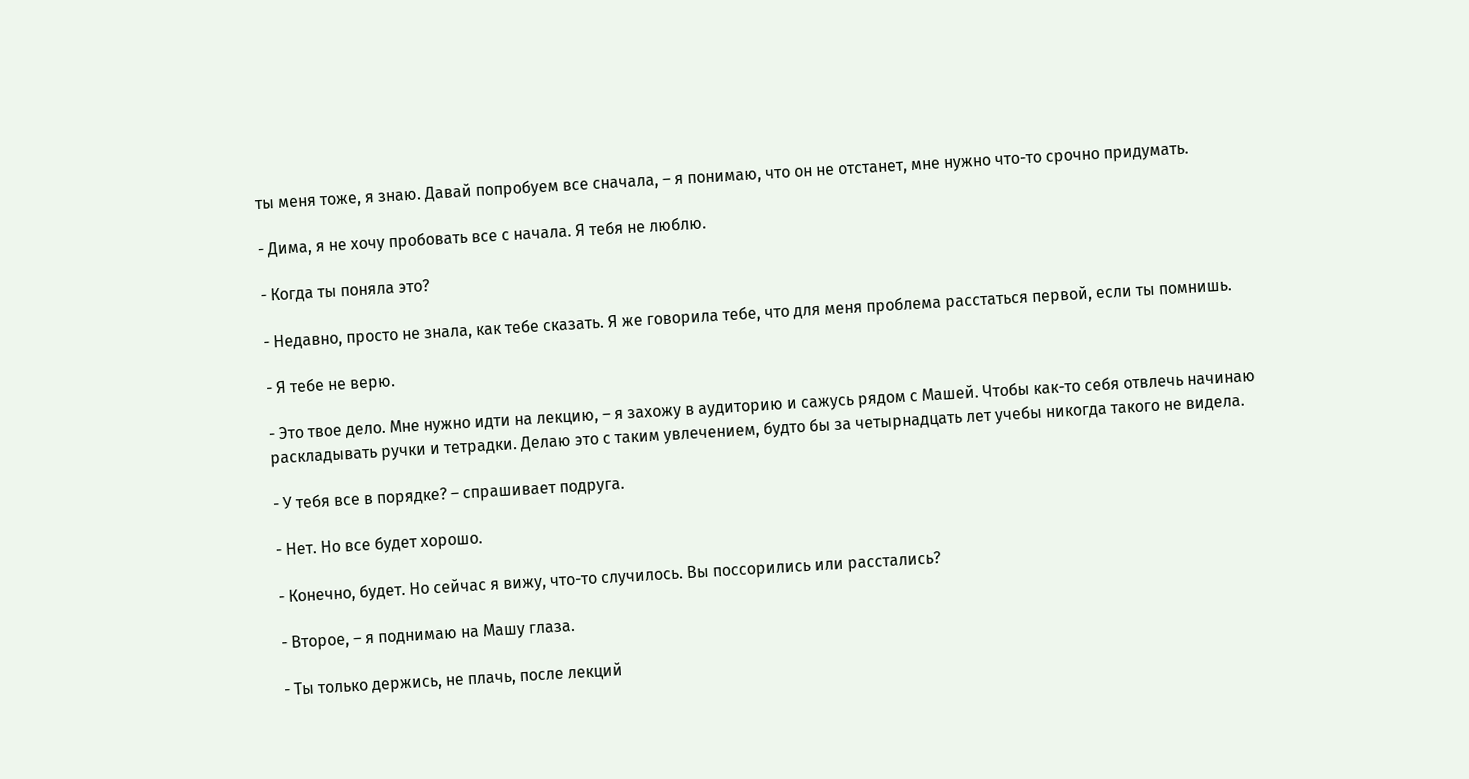ты меня тоже, я знаю. Давай попробуем все сначала, – я понимаю, что он не отстанет, мне нужно что-то срочно придумать.

- Дима, я не хочу пробовать все с начала. Я тебя не люблю.

- Когда ты поняла это?

- Недавно, просто не знала, как тебе сказать. Я же говорила тебе, что для меня проблема расстаться первой, если ты помнишь.

- Я тебе не верю.

- Это твое дело. Мне нужно идти на лекцию, – я захожу в аудиторию и сажусь рядом с Машей. Чтобы как-то себя отвлечь начинаю раскладывать ручки и тетрадки. Делаю это с таким увлечением, будто бы за четырнадцать лет учебы никогда такого не видела.

- У тебя все в порядке? – спрашивает подруга.

- Нет. Но все будет хорошо.

- Конечно, будет. Но сейчас я вижу, что-то случилось. Вы поссорились или расстались?

- Второе, – я поднимаю на Машу глаза.

- Ты только держись, не плачь, после лекций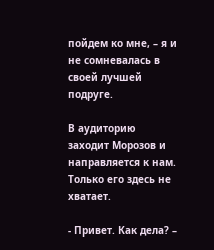пойдем ко мне, – я и не сомневалась в своей лучшей подруге.

В аудиторию заходит Морозов и направляется к нам. Только его здесь не хватает.

- Привет. Как дела? –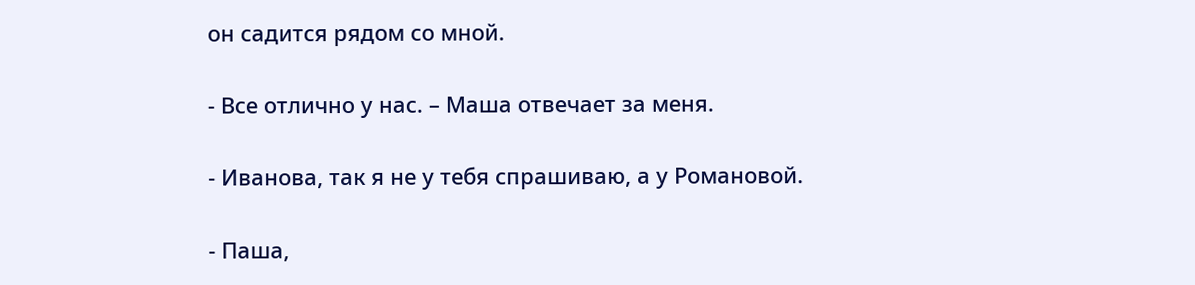он садится рядом со мной.

- Все отлично у нас. – Маша отвечает за меня.

- Иванова, так я не у тебя спрашиваю, а у Романовой.

- Паша,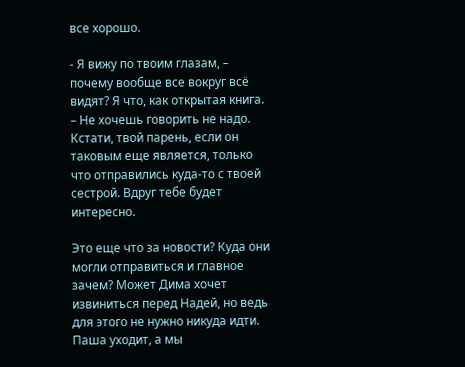все хорошо.

- Я вижу по твоим глазам, – почему вообще все вокруг всё видят? Я что, как открытая книга. – Не хочешь говорить не надо. Кстати, твой парень, если он таковым еще является, только что отправились куда-то с твоей сестрой. Вдруг тебе будет интересно.

Это еще что за новости? Куда они могли отправиться и главное зачем? Может Дима хочет извиниться перед Надей, но ведь для этого не нужно никуда идти. Паша уходит, а мы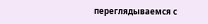переглядываемся с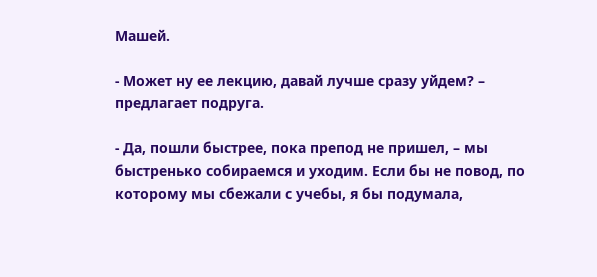Машей.

- Может ну ее лекцию, давай лучше сразу уйдем? – предлагает подруга.

- Да, пошли быстрее, пока препод не пришел, – мы быстренько собираемся и уходим. Если бы не повод, по которому мы сбежали с учебы, я бы подумала,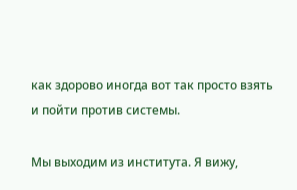как здорово иногда вот так просто взять и пойти против системы.

Мы выходим из института. Я вижу,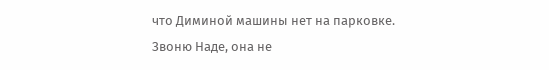что Диминой машины нет на парковке. Звоню Наде, она не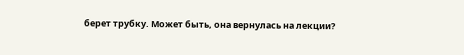берет трубку. Может быть, она вернулась на лекции?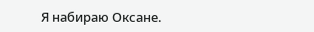Я набираю Оксане.